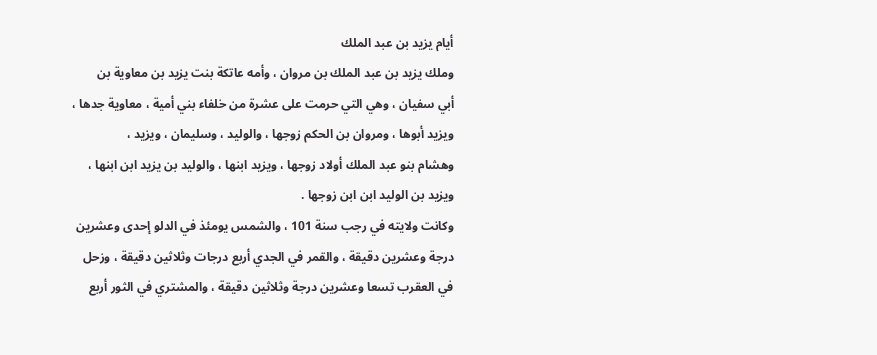أيام يزيد بن عبد الملك
وملك يزيد بن عبد الملك بن مروان ، وأمه عاتكة بنت يزيد بن معاوية بن
أبي سفيان ، وهي التي حرمت على عشرة من خلفاء بني أمية ، معاوية جدها ،
ويزيد أبوها ، ومروان بن الحكم زوجها ، والوليد ، وسليمان ، ويزيد ،
وهشام بنو عبد الملك أولاد زوجها ، ويزيد ابنها ، والوليد بن يزيد ابن ابنها ،
ويزيد بن الوليد ابن ابن زوجها .
وكانت ولايته في رجب سنة 101 ، والشمس يومئذ في الدلو إحدى وعشرين
درجة وعشرين دقيقة ، والقمر في الجدي أربع درجات وثلاثين دقيقة ، وزحل
في العقرب تسعا وعشرين درجة وثلاثين دقيقة ، والمشتري في الثور أربع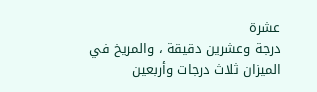عشرة
درجة وعشرين دقيقة ، والمريخ في الميزان ثلاث درجات وأربعين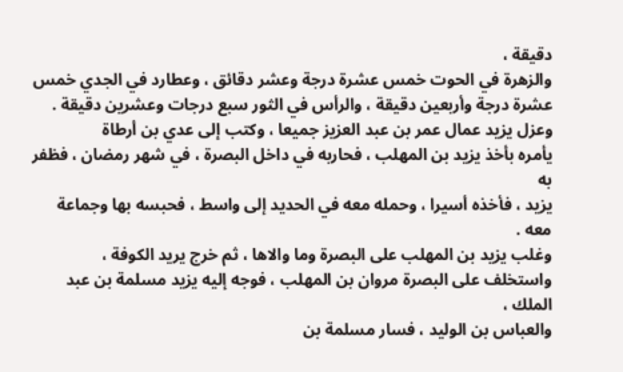دقيقة ،
والزهرة في الحوت خمس عشرة درجة وعشر دقائق ، وعطارد في الجدي خمس
عشرة درجة وأربعين دقيقة ، والرأس في الثور سبع درجات وعشرين دقيقة .
وعزل يزيد عمال عمر بن عبد العزيز جميعا ، وكتب إلى عدي بن أرطاة
يأمره بأخذ يزيد بن المهلب ، فحاربه في داخل البصرة ، في شهر رمضان ، فظفر به
يزيد ، فأخذه أسيرا ، وحمله معه في الحديد إلى واسط ، فحبسه بها وجماعة معه .
وغلب يزيد بن المهلب على البصرة وما والاها ، ثم خرج يريد الكوفة ،
واستخلف على البصرة مروان بن المهلب ، فوجه إليه يزيد مسلمة بن عبد الملك ،
والعباس بن الوليد ، فسار مسلمة بن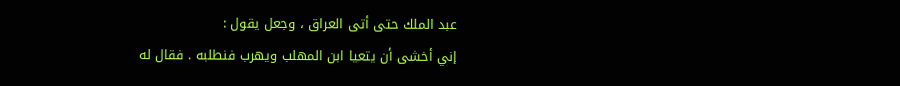عبد الملك حتى أتى العراق ، وجعل يقول :
إني أخشى أن يتعيا ابن المهلب ويهرب فنطلبه . فقال له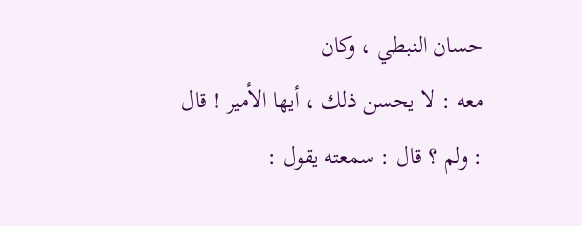حسان النبطي ، وكان
معه : لا يحسن ذلك ، أيها الأمير ! قال : ولم ؟ قال : سمعته يقول :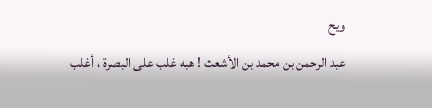ويح
عبد الرحمن بن محمد بن الأشعث ! هبه غلب على البصرة ، أغلب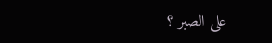على الصبر ؟